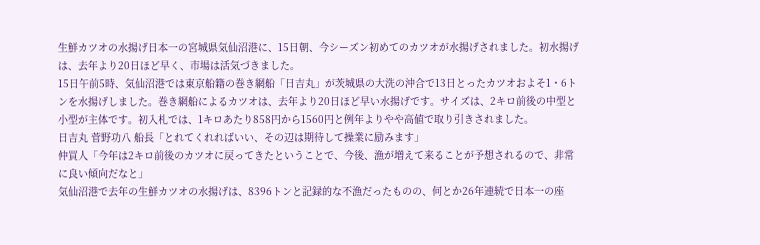生鮮カツオの水揚げ日本一の宮城県気仙沼港に、15日朝、今シーズン初めてのカツオが水揚げされました。初水揚げは、去年より20日ほど早く、市場は活気づきました。
15日午前5時、気仙沼港では東京船籍の巻き網船「日吉丸」が茨城県の大洗の沖合で13日とったカツオおよそ1・6トンを水揚げしました。巻き網船によるカツオは、去年より20日ほど早い水揚げです。サイズは、2キロ前後の中型と小型が主体です。初入札では、1キロあたり858円から1560円と例年よりやや高値で取り引きされました。
日吉丸 菅野功八 船長「とれてくれればいい、その辺は期待して操業に励みます」
仲買人「今年は2キロ前後のカツオに戻ってきたということで、今後、漁が増えて来ることが予想されるので、非常に良い傾向だなと」
気仙沼港で去年の生鮮カツオの水揚げは、8396トンと記録的な不漁だったものの、何とか26年連続で日本一の座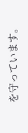を守っています。